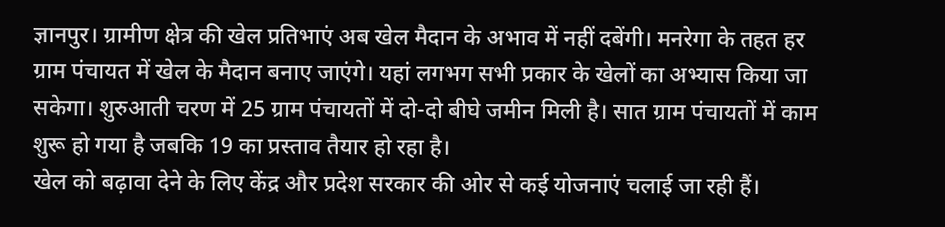ज्ञानपुर। ग्रामीण क्षेत्र की खेल प्रतिभाएं अब खेल मैदान के अभाव में नहीं दबेंगी। मनरेगा के तहत हर ग्राम पंचायत में खेल के मैदान बनाए जाएंगे। यहां लगभग सभी प्रकार के खेलों का अभ्यास किया जा सकेगा। शुरुआती चरण में 25 ग्राम पंचायतों में दो-दो बीघे जमीन मिली है। सात ग्राम पंचायतों में काम शुरू हो गया है जबकि 19 का प्रस्ताव तैयार हो रहा है।
खेल को बढ़ावा देने के लिए केंद्र और प्रदेश सरकार की ओर से कई योजनाएं चलाई जा रही हैं।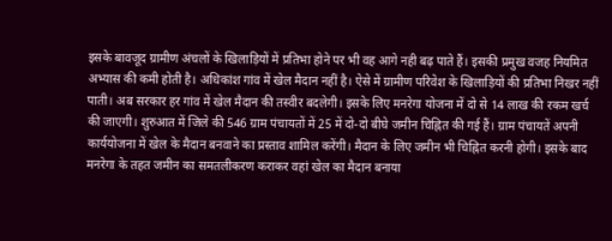इसके बावजूद ग्रामीण अंचलों के खिलाड़ियों में प्रतिभा होने पर भी वह आगे नही बढ़ पाते हैं। इसकी प्रमुख वजह नियमित अभ्यास की कमी होती है। अधिकांश गांव में खेल मैदान नहीं है। ऐसे में ग्रामीण परिवेश के खिलाड़ियों की प्रतिभा निखर नहीं पाती। अब सरकार हर गांव में खेल मैदान की तस्वीर बदलेगी। इसके लिए मनरेगा योजना में दो से 14 लाख की रकम खर्च की जाएगी। शुरुआत में जिले की 546 ग्राम पंचायतों में 25 में दो-दो बीघे जमीन चिह्नित की गई हैं। ग्राम पंचायतें अपनी कार्ययोजना में खेल के मैदान बनवाने का प्रस्ताव शामिल करेंगी। मैदान के लिए जमीन भी चिह्नित करनी होगी। इसके बाद मनरेगा के तहत जमीन का समतलीकरण कराकर वहां खेल का मैदान बनाया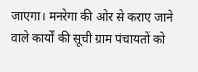जाएगा। मनरेगा की ओर से कराए जाने वाले कार्यों की सूची ग्राम पंचायतों को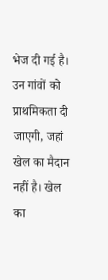भेज दी गई है। उन गांवों को प्राथमिकता दी जाएगी, जहां खेल का मैदान नहीं है। खेल का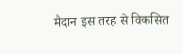मैदान इस तरह से विकसित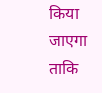किया जाएगा ताकि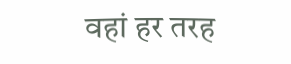वहां हर तरह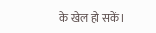के खेल हो सकें।